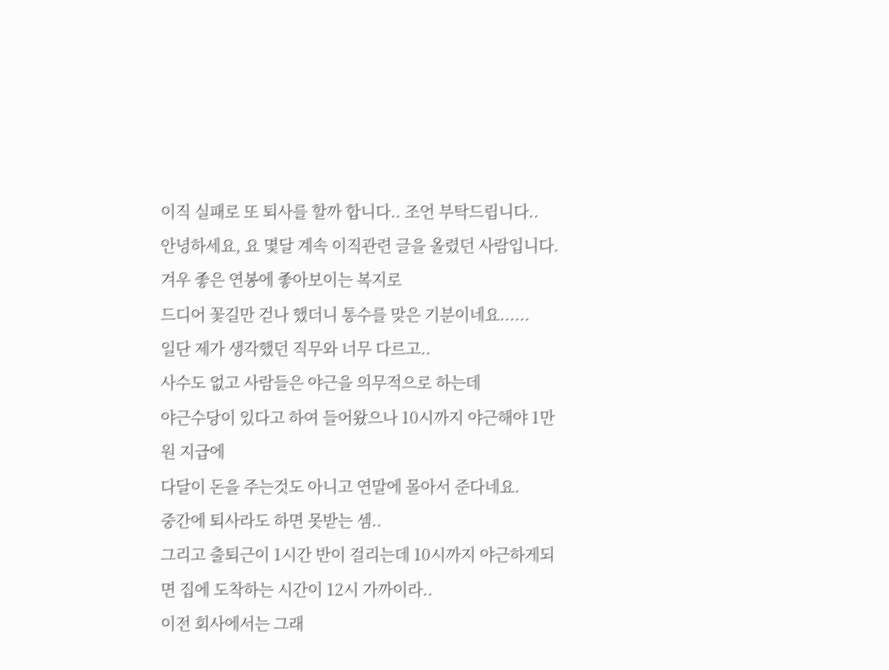이직 실패로 또 퇴사를 할까 합니다.. 조언 부탁드립니다..
안녕하세요, 요 몇달 계속 이직관련 글을 올렸던 사람입니다.
겨우 좋은 연봉에 좋아보이는 복지로
드디어 꽃길만 걷나 했더니 통수를 맞은 기분이네요......
일단 제가 생각했던 직무와 너무 다르고..
사수도 없고 사람들은 야근을 의무적으로 하는데
야근수당이 있다고 하여 들어왔으나 10시까지 야근해야 1만원 지급에
다달이 돈을 주는것도 아니고 연말에 몰아서 준다네요.
중간에 퇴사라도 하면 못받는 셈..
그리고 출퇴근이 1시간 반이 걸리는데 10시까지 야근하게되면 집에 도착하는 시간이 12시 가까이라..
이전 회사에서는 그래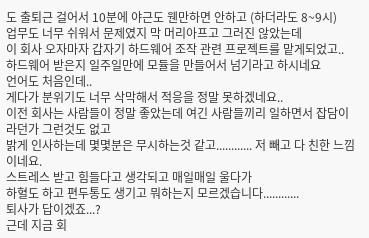도 출퇴근 걸어서 10분에 야근도 웬만하면 안하고 (하더라도 8~9시)
업무도 너무 쉬워서 문제였지 막 머리아프고 그러진 않았는데
이 회사 오자마자 갑자기 하드웨어 조작 관련 프로젝트를 맡게되었고..
하드웨어 받은지 일주일만에 모듈을 만들어서 넘기라고 하시네요
언어도 처음인데..
게다가 분위기도 너무 삭막해서 적응을 정말 못하겠네요..
이전 회사는 사람들이 정말 좋았는데 여긴 사람들끼리 일하면서 잡담이라던가 그런것도 없고
밝게 인사하는데 몇몇분은 무시하는것 같고............ 저 빼고 다 친한 느낌이네요.
스트레스 받고 힘들다고 생각되고 매일매일 울다가
하혈도 하고 편두통도 생기고 뭐하는지 모르겠습니다............
퇴사가 답이겠죠...?
근데 지금 회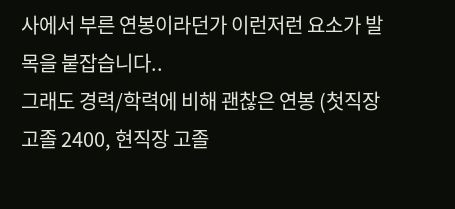사에서 부른 연봉이라던가 이런저런 요소가 발목을 붙잡습니다..
그래도 경력/학력에 비해 괜찮은 연봉 (첫직장 고졸 2400, 현직장 고졸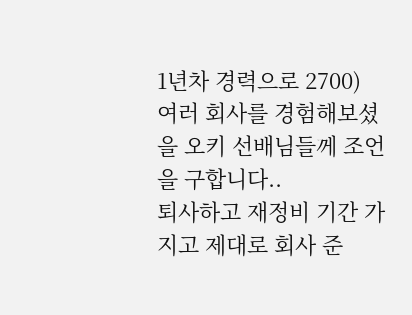1년차 경력으로 2700)
여러 회사를 경험해보셨을 오키 선배님들께 조언을 구합니다..
퇴사하고 재정비 기간 가지고 제대로 회사 준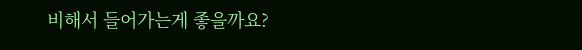비해서 들어가는게 좋을까요?